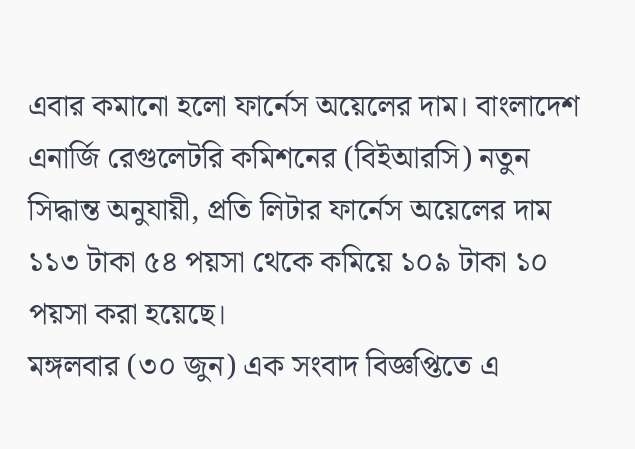এবার কমানো হলো ফার্নেস অয়েলের দাম। বাংলাদেশ এনার্জি রেগুলেটরি কমিশনের (বিইআরসি) নতুন সিদ্ধান্ত অনুযায়ী, প্রতি লিটার ফার্নেস অয়েলের দাম ১১৩ টাকা ৫৪ পয়সা থেকে কমিয়ে ১০৯ টাকা ১০ পয়সা করা হয়েছে।
মঙ্গলবার (৩০ জুন) এক সংবাদ বিজ্ঞপ্তিতে এ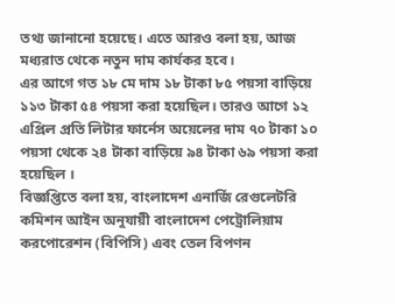তথ্য জানানো হয়েছে। এতে আরও বলা হয়, আজ মধ্যরাত থেকে নতুন দাম কার্যকর হবে।
এর আগে গত ১৮ মে দাম ১৮ টাকা ৮৫ পয়সা বাড়িয়ে ১১৩ টাকা ৫৪ পয়সা করা হয়েছিল। তারও আগে ১২ এপ্রিল প্রতি লিটার ফার্নেস অয়েলের দাম ৭০ টাকা ১০ পয়সা থেকে ২৪ টাকা বাড়িয়ে ৯৪ টাকা ৬৯ পয়সা করা হয়েছিল ।
বিজ্ঞপ্তিতে বলা হয়, বাংলাদেশ এনার্জি রেগুলেটরি কমিশন আইন অনুযায়ী বাংলাদেশ পেট্রোলিয়াম করপোরেশন (বিপিসি) এবং তেল বিপণন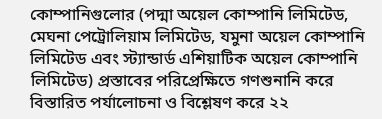কোম্পানিগুলোর (পদ্মা অয়েল কোম্পানি লিমিটেড, মেঘনা পেট্রোলিয়াম লিমিটেড, যমুনা অয়েল কোম্পানি লিমিটেড এবং স্ট্যান্ডার্ড এশিয়াটিক অয়েল কোম্পানি লিমিটেড) প্রস্তাবের পরিপ্রেক্ষিতে গণশুনানি করে বিস্তারিত পর্যালোচনা ও বিশ্লেষণ করে ২২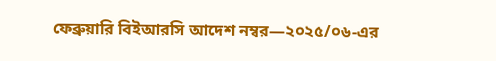ফেব্রুয়ারি বিইআরসি আদেশ নম্বর—২০২৫/০৬-এর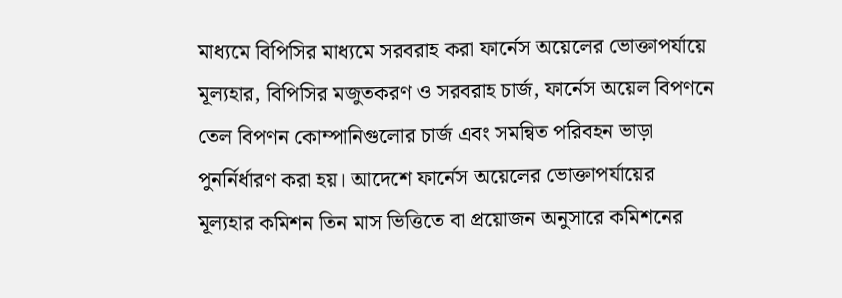মাধ্যমে বিপিসির মাধ্যমে সরবরাহ করা ফার্নেস অয়েলের ভোক্তাপর্যায়ে মূল্যহার, বিপিসির মজুতকরণ ও সরবরাহ চার্জ, ফার্নেস অয়েল বিপণনে তেল বিপণন কোম্পানিগুলোর চার্জ এবং সমন্বিত পরিবহন ভাড়া পুনর্নির্ধারণ করা হয়। আদেশে ফার্নেস অয়েলের ভোক্তাপর্যায়ের মূল্যহার কমিশন তিন মাস ভিত্তিতে বা প্রয়োজন অনুসারে কমিশনের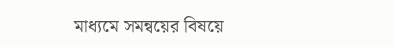মাধ্যমে সমন্বয়ের বিষয়ে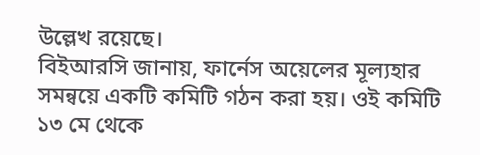উল্লেখ রয়েছে।
বিইআরসি জানায়, ফার্নেস অয়েলের মূল্যহার সমন্বয়ে একটি কমিটি গঠন করা হয়। ওই কমিটি ১৩ মে থেকে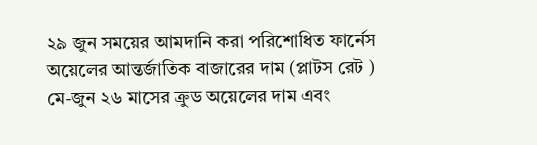২৯ জুন সময়ের আমদানি করা পরিশোধিত ফার্নেস অয়েলের আন্তর্জাতিক বাজারের দাম (প্লাটস রেট ) মে-জুন ২৬ মাসের ক্রুড অয়েলের দাম এবং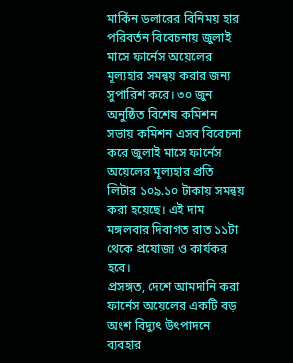মার্কিন ডলারের বিনিময় হার পরিবর্তন বিবেচনায় জুলাই মাসে ফার্নেস অয়েলের মূল্যহার সমন্বয় করার জন্য সুপারিশ করে। ৩০ জুন অনুষ্ঠিত বিশেষ কমিশন সভায় কমিশন এসব বিবেচনা করে জুলাই মাসে ফার্নেস অয়েলের মূল্যহার প্রতি লিটার ১০৯.১০ টাকায় সমন্বয় করা হয়েছে। এই দাম মঙ্গলবার দিবাগত রাত ১১টা থেকে প্রযোজ্য ও কার্যকর হবে।
প্রসঙ্গত, দেশে আমদানি করা ফার্নেস অয়েলের একটি বড় অংশ বিদ্যুৎ উৎপাদনে ব্যবহার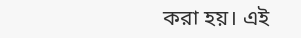করা হয়। এই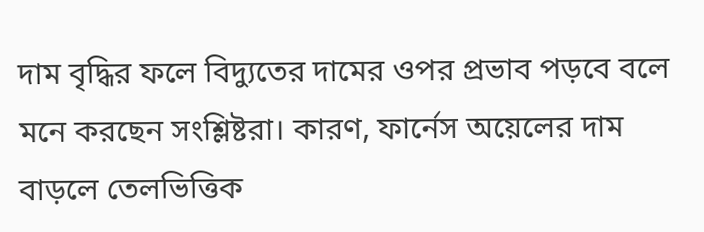দাম বৃদ্ধির ফলে বিদ্যুতের দামের ওপর প্রভাব পড়বে বলে মনে করছেন সংশ্লিষ্টরা। কারণ, ফার্নেস অয়েলের দাম বাড়লে তেলভিত্তিক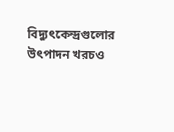বিদ্যুৎকেন্দ্রগুলোর উৎপাদন খরচও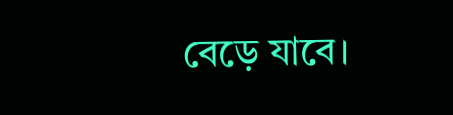বেড়ে যাবে।